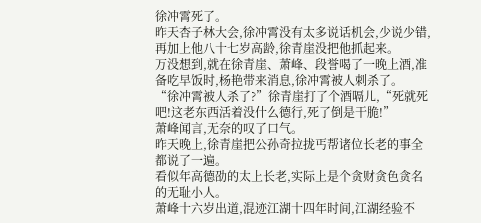徐冲霄死了。
昨天杏子林大会,徐冲霄没有太多说话机会,少说少错,再加上他八十七岁高龄,徐青崖没把他抓起来。
万没想到,就在徐青崖、萧峰、段誉喝了一晚上酒,准备吃早饭时,杨艳带来消息,徐冲霄被人刺杀了。
“徐冲霄被人杀了?”徐青崖打了个酒嗝儿,“死就死吧!这老东西活着没什么德行,死了倒是干脆!”
萧峰闻言,无奈的叹了口气。
昨天晚上,徐青崖把公孙奇拉拢丐帮诸位长老的事全都说了一遍。
看似年高德劭的太上长老,实际上是个贪财贪色贪名的无耻小人。
萧峰十六岁出道,混迹江湖十四年时间,江湖经验不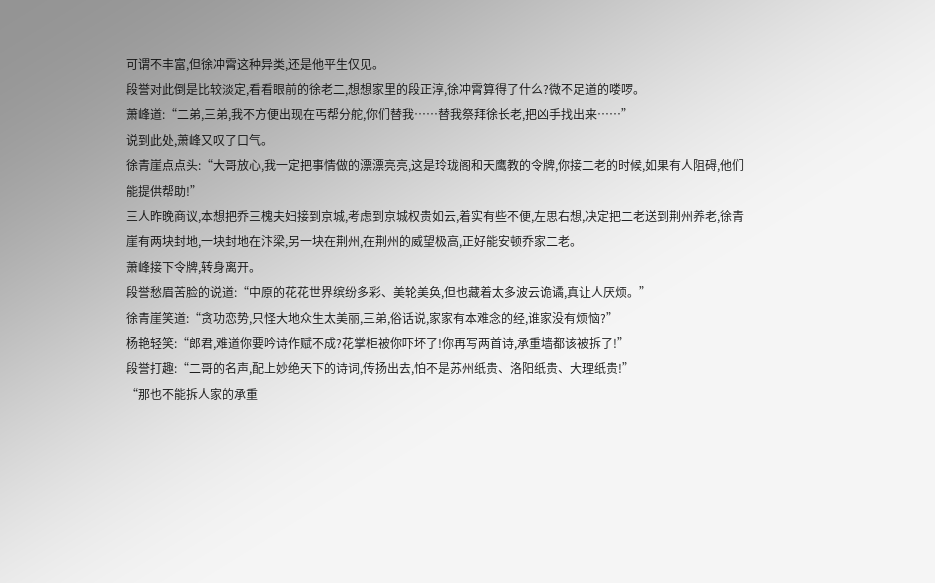可谓不丰富,但徐冲霄这种异类,还是他平生仅见。
段誉对此倒是比较淡定,看看眼前的徐老二,想想家里的段正淳,徐冲霄算得了什么?微不足道的喽啰。
萧峰道:“二弟,三弟,我不方便出现在丐帮分舵,你们替我……替我祭拜徐长老,把凶手找出来……”
说到此处,萧峰又叹了口气。
徐青崖点点头:“大哥放心,我一定把事情做的漂漂亮亮,这是玲珑阁和天鹰教的令牌,你接二老的时候,如果有人阻碍,他们能提供帮助!”
三人昨晚商议,本想把乔三槐夫妇接到京城,考虑到京城权贵如云,着实有些不便,左思右想,决定把二老送到荆州养老,徐青崖有两块封地,一块封地在汴梁,另一块在荆州,在荆州的威望极高,正好能安顿乔家二老。
萧峰接下令牌,转身离开。
段誉愁眉苦脸的说道:“中原的花花世界缤纷多彩、美轮美奂,但也藏着太多波云诡谲,真让人厌烦。”
徐青崖笑道:“贪功恋势,只怪大地众生太美丽,三弟,俗话说,家家有本难念的经,谁家没有烦恼?”
杨艳轻笑:“郎君,难道你要吟诗作赋不成?花掌柜被你吓坏了!你再写两首诗,承重墙都该被拆了!”
段誉打趣:“二哥的名声,配上妙绝天下的诗词,传扬出去,怕不是苏州纸贵、洛阳纸贵、大理纸贵!”
“那也不能拆人家的承重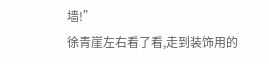墙!”
徐青崖左右看了看,走到装饰用的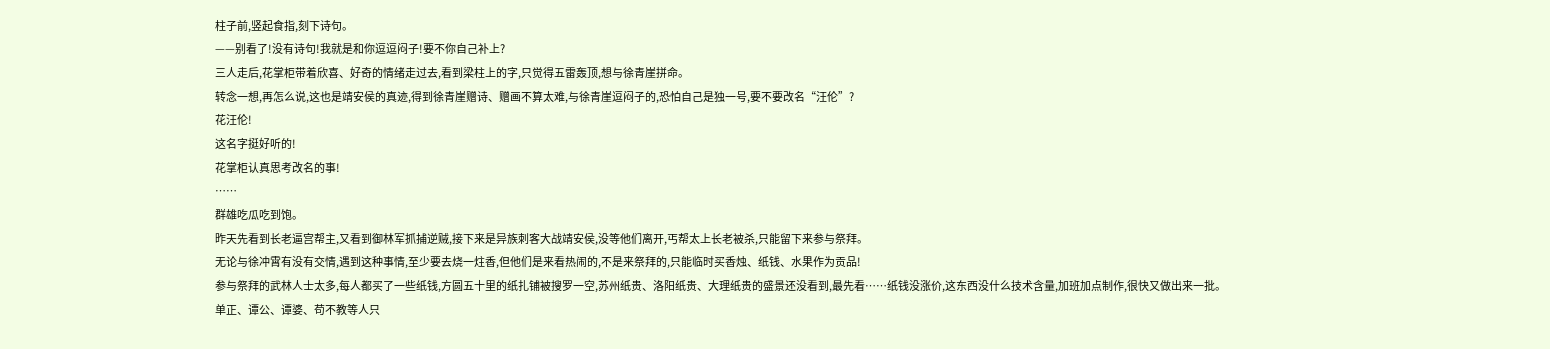柱子前,竖起食指,刻下诗句。
——别看了!没有诗句!我就是和你逗逗闷子!要不你自己补上?
三人走后,花掌柜带着欣喜、好奇的情绪走过去,看到梁柱上的字,只觉得五雷轰顶,想与徐青崖拼命。
转念一想,再怎么说,这也是靖安侯的真迹,得到徐青崖赠诗、赠画不算太难,与徐青崖逗闷子的,恐怕自己是独一号,要不要改名“汪伦”?
花汪伦!
这名字挺好听的!
花掌柜认真思考改名的事!
……
群雄吃瓜吃到饱。
昨天先看到长老逼宫帮主,又看到御林军抓捕逆贼,接下来是异族刺客大战靖安侯,没等他们离开,丐帮太上长老被杀,只能留下来参与祭拜。
无论与徐冲霄有没有交情,遇到这种事情,至少要去烧一炷香,但他们是来看热闹的,不是来祭拜的,只能临时买香烛、纸钱、水果作为贡品!
参与祭拜的武林人士太多,每人都买了一些纸钱,方圆五十里的纸扎铺被搜罗一空,苏州纸贵、洛阳纸贵、大理纸贵的盛景还没看到,最先看……纸钱没涨价,这东西没什么技术含量,加班加点制作,很快又做出来一批。
单正、谭公、谭婆、苟不教等人只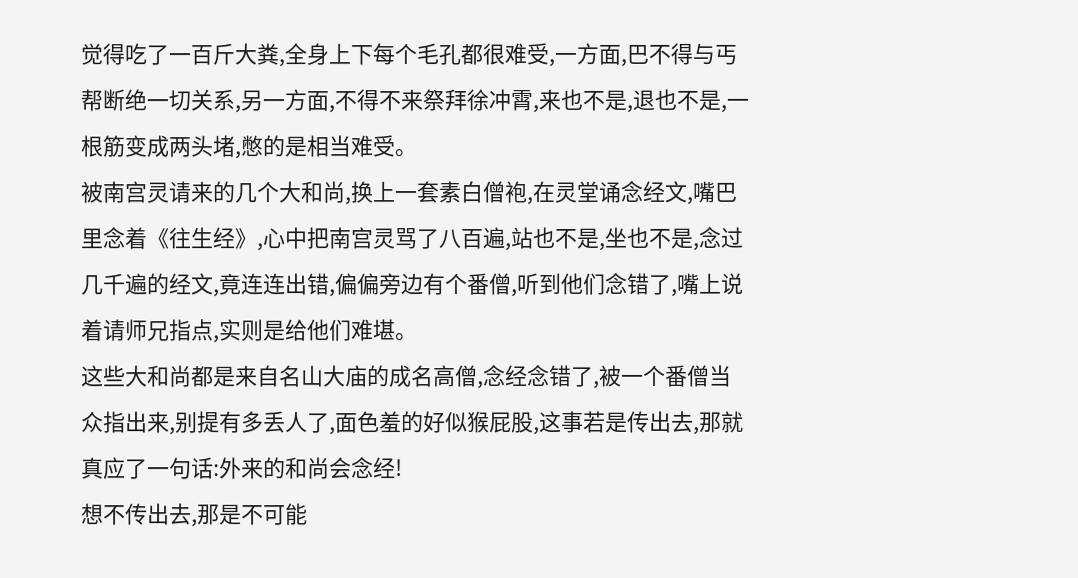觉得吃了一百斤大粪,全身上下每个毛孔都很难受,一方面,巴不得与丐帮断绝一切关系,另一方面,不得不来祭拜徐冲霄,来也不是,退也不是,一根筋变成两头堵,憋的是相当难受。
被南宫灵请来的几个大和尚,换上一套素白僧袍,在灵堂诵念经文,嘴巴里念着《往生经》,心中把南宫灵骂了八百遍,站也不是,坐也不是,念过几千遍的经文,竟连连出错,偏偏旁边有个番僧,听到他们念错了,嘴上说着请师兄指点,实则是给他们难堪。
这些大和尚都是来自名山大庙的成名高僧,念经念错了,被一个番僧当众指出来,别提有多丢人了,面色羞的好似猴屁股,这事若是传出去,那就真应了一句话:外来的和尚会念经!
想不传出去,那是不可能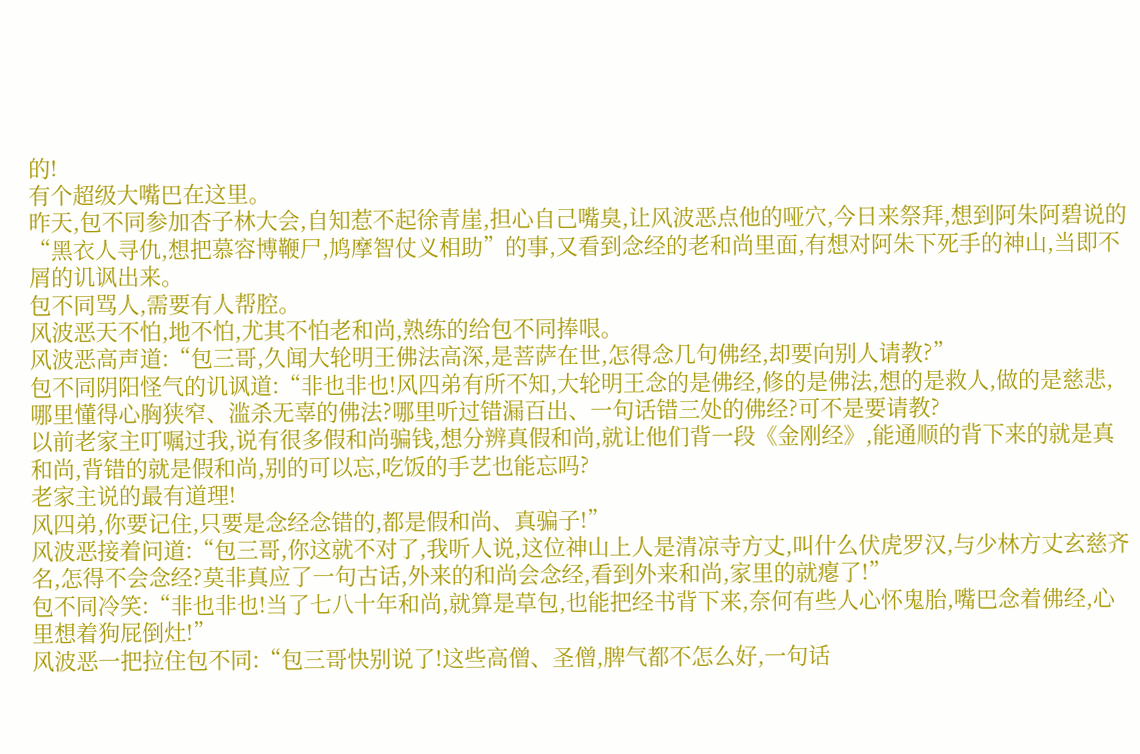的!
有个超级大嘴巴在这里。
昨天,包不同参加杏子林大会,自知惹不起徐青崖,担心自己嘴臭,让风波恶点他的哑穴,今日来祭拜,想到阿朱阿碧说的“黑衣人寻仇,想把慕容博鞭尸,鸠摩智仗义相助”的事,又看到念经的老和尚里面,有想对阿朱下死手的神山,当即不屑的讥讽出来。
包不同骂人,需要有人帮腔。
风波恶天不怕,地不怕,尤其不怕老和尚,熟练的给包不同捧哏。
风波恶高声道:“包三哥,久闻大轮明王佛法高深,是菩萨在世,怎得念几句佛经,却要向别人请教?”
包不同阴阳怪气的讥讽道:“非也非也!风四弟有所不知,大轮明王念的是佛经,修的是佛法,想的是救人,做的是慈悲,哪里懂得心胸狭窄、滥杀无辜的佛法?哪里听过错漏百出、一句话错三处的佛经?可不是要请教?
以前老家主叮嘱过我,说有很多假和尚骗钱,想分辨真假和尚,就让他们背一段《金刚经》,能通顺的背下来的就是真和尚,背错的就是假和尚,别的可以忘,吃饭的手艺也能忘吗?
老家主说的最有道理!
风四弟,你要记住,只要是念经念错的,都是假和尚、真骗子!”
风波恶接着问道:“包三哥,你这就不对了,我听人说,这位神山上人是清凉寺方丈,叫什么伏虎罗汉,与少林方丈玄慈齐名,怎得不会念经?莫非真应了一句古话,外来的和尚会念经,看到外来和尚,家里的就瘪了!”
包不同冷笑:“非也非也!当了七八十年和尚,就算是草包,也能把经书背下来,奈何有些人心怀鬼胎,嘴巴念着佛经,心里想着狗屁倒灶!”
风波恶一把拉住包不同:“包三哥快别说了!这些高僧、圣僧,脾气都不怎么好,一句话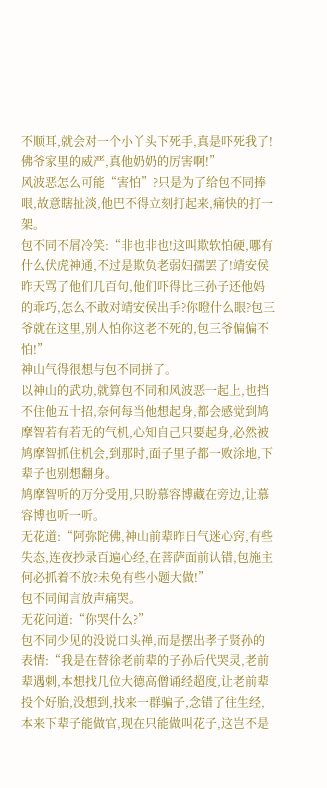不顺耳,就会对一个小丫头下死手,真是吓死我了!佛爷家里的威严,真他奶奶的厉害啊!”
风波恶怎么可能“害怕”?只是为了给包不同捧哏,故意瞎扯淡,他巴不得立刻打起来,痛快的打一架。
包不同不屑冷笑:“非也非也!这叫欺软怕硬,哪有什么伏虎神通,不过是欺负老弱妇孺罢了!靖安侯昨天骂了他们几百句,他们吓得比三孙子还他妈的乖巧,怎么不敢对靖安侯出手?你瞪什么眼?包三爷就在这里,别人怕你这老不死的,包三爷偏偏不怕!”
神山气得很想与包不同拼了。
以神山的武功,就算包不同和风波恶一起上,也挡不住他五十招,奈何每当他想起身,都会感觉到鸠摩智若有若无的气机,心知自己只要起身,必然被鸠摩智抓住机会,到那时,面子里子都一败涂地,下辈子也别想翻身。
鸠摩智听的万分受用,只盼慕容博藏在旁边,让慕容博也听一听。
无花道:“阿弥陀佛,神山前辈昨日气迷心窍,有些失态,连夜抄录百遍心经,在菩萨面前认错,包施主何必抓着不放?未免有些小题大做!”
包不同闻言放声痛哭。
无花问道:“你哭什么?”
包不同少见的没说口头禅,而是摆出孝子贤孙的表情:“我是在替徐老前辈的子孙后代哭灵,老前辈遇刺,本想找几位大德高僧诵经超度,让老前辈投个好胎,没想到,找来一群骗子,念错了往生经,本来下辈子能做官,现在只能做叫花子,这岂不是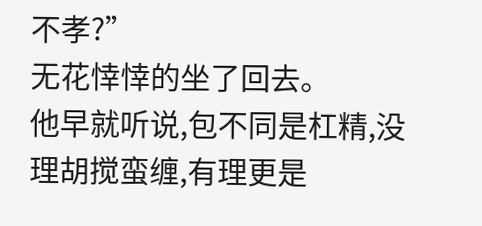不孝?”
无花悻悻的坐了回去。
他早就听说,包不同是杠精,没理胡搅蛮缠,有理更是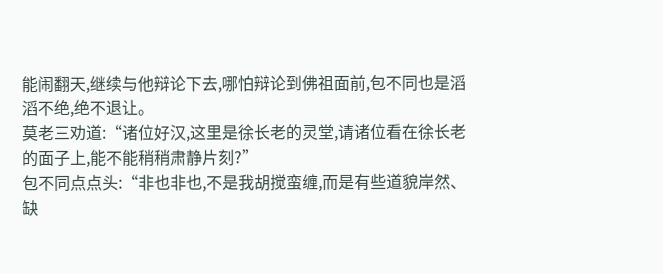能闹翻天,继续与他辩论下去,哪怕辩论到佛祖面前,包不同也是滔滔不绝,绝不退让。
莫老三劝道:“诸位好汉,这里是徐长老的灵堂,请诸位看在徐长老的面子上,能不能稍稍肃静片刻?”
包不同点点头:“非也非也,不是我胡搅蛮缠,而是有些道貌岸然、缺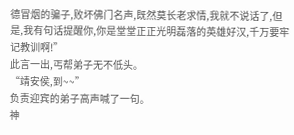德冒烟的骗子,败坏佛门名声,既然莫长老求情,我就不说话了,但是,我有句话提醒你,你是堂堂正正光明磊落的英雄好汉,千万要牢记教训啊!”
此言一出,丐帮弟子无不低头。
“靖安侯,到~~”
负责迎宾的弟子高声喊了一句。
神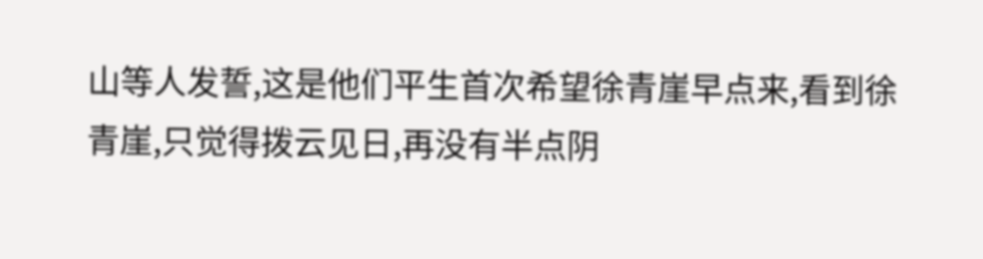山等人发誓,这是他们平生首次希望徐青崖早点来,看到徐青崖,只觉得拨云见日,再没有半点阴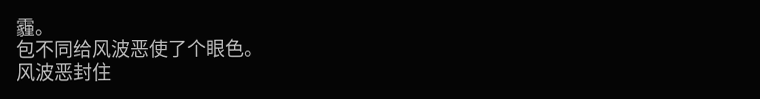霾。
包不同给风波恶使了个眼色。
风波恶封住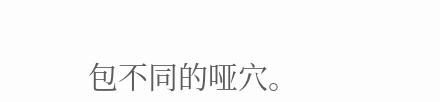包不同的哑穴。